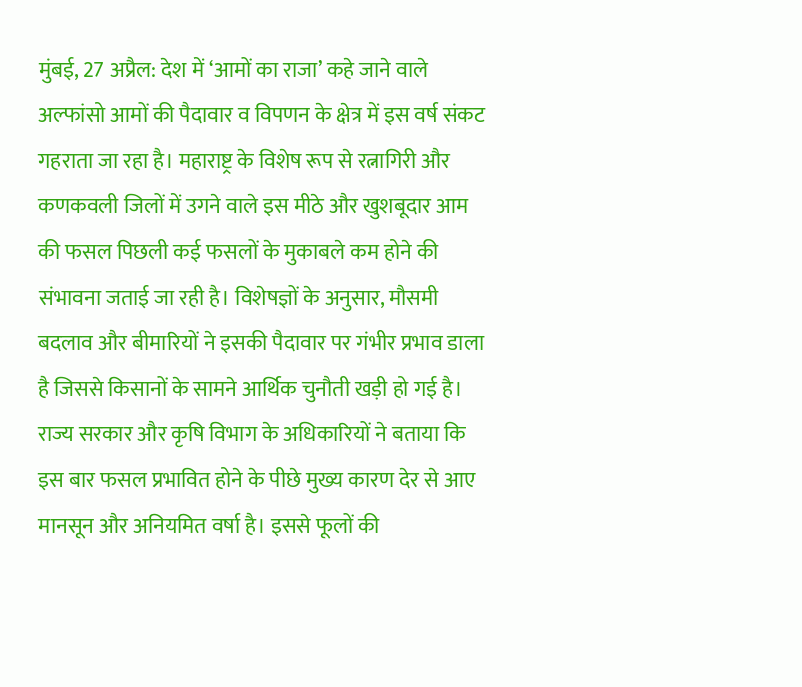मुंबई, 27 अप्रैल: देश में ‘आमों का राजा’ कहे जाने वाले अल्फांसो आमों की पैदावार व विपणन के क्षेत्र में इस वर्ष संकट गहराता जा रहा है। महाराष्ट्र के विशेष रूप से रत्नागिरी और कणकवली जिलों में उगने वाले इस मीठे और खुशबूदार आम की फसल पिछली कई फसलों के मुकाबले कम होने की संभावना जताई जा रही है। विशेषज्ञों के अनुसार, मौसमी बदलाव और बीमारियों ने इसकी पैदावार पर गंभीर प्रभाव डाला है जिससे किसानों के सामने आर्थिक चुनौती खड़ी हो गई है।
राज्य सरकार और कृषि विभाग के अधिकारियों ने बताया कि इस बार फसल प्रभावित होने के पीछे मुख्य कारण देर से आए मानसून और अनियमित वर्षा है। इससे फूलों की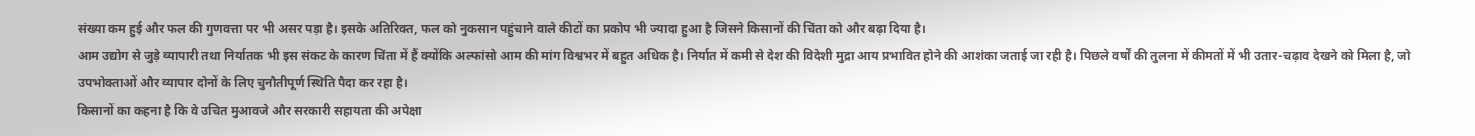संख्या कम हुई और फल की गुणवत्ता पर भी असर पड़ा है। इसके अतिरिक्त, फल को नुकसान पहुंचाने वाले कीटों का प्रकोप भी ज्यादा हुआ है जिसने किसानों की चिंता को और बढ़ा दिया है।
आम उद्योग से जुड़े व्यापारी तथा निर्यातक भी इस संकट के कारण चिंता में हैं क्योंकि अल्फांसो आम की मांग विश्वभर में बहुत अधिक है। निर्यात में कमी से देश की विदेशी मुद्रा आय प्रभावित होने की आशंका जताई जा रही है। पिछले वर्षों की तुलना में कीमतों में भी उतार-चढ़ाव देखने को मिला है, जो उपभोक्ताओं और व्यापार दोनों के लिए चुनौतीपूर्ण स्थिति पैदा कर रहा है।
किसानों का कहना है कि वे उचित मुआवजे और सरकारी सहायता की अपेक्षा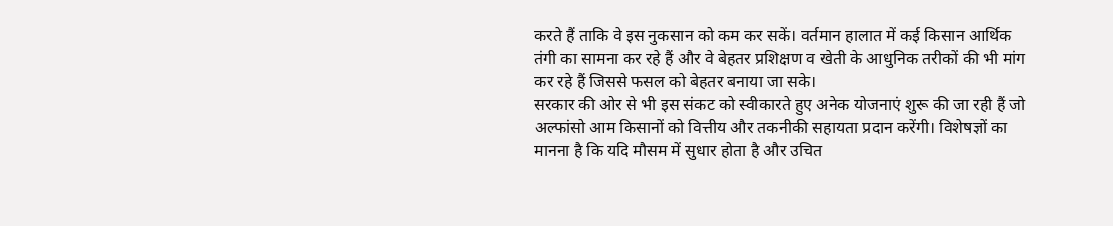करते हैं ताकि वे इस नुकसान को कम कर सकें। वर्तमान हालात में कई किसान आर्थिक तंगी का सामना कर रहे हैं और वे बेहतर प्रशिक्षण व खेती के आधुनिक तरीकों की भी मांग कर रहे हैं जिससे फसल को बेहतर बनाया जा सके।
सरकार की ओर से भी इस संकट को स्वीकारते हुए अनेक योजनाएं शुरू की जा रही हैं जो अल्फांसो आम किसानों को वित्तीय और तकनीकी सहायता प्रदान करेंगी। विशेषज्ञों का मानना है कि यदि मौसम में सुधार होता है और उचित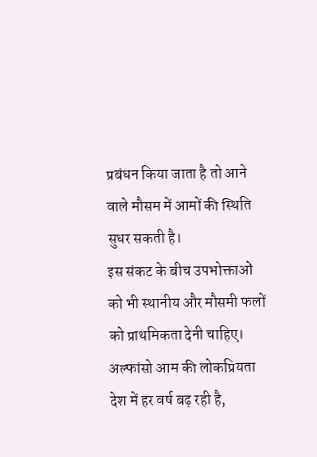प्रबंधन किया जाता है तो आने वाले मौसम में आमों की स्थिति सुधर सकती है।
इस संकट के बीच उपभोक्ताओं को भी स्थानीय और मौसमी फलों को प्राथमिकता देनी चाहिए। अल्फांसो आम की लोकप्रियता देश में हर वर्ष बढ़ रही है,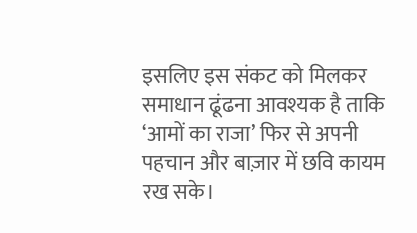इसलिए इस संकट को मिलकर समाधान ढूंढना आवश्यक है ताकि ‘आमों का राजा’ फिर से अपनी पहचान और बाज़ार में छवि कायम रख सके।